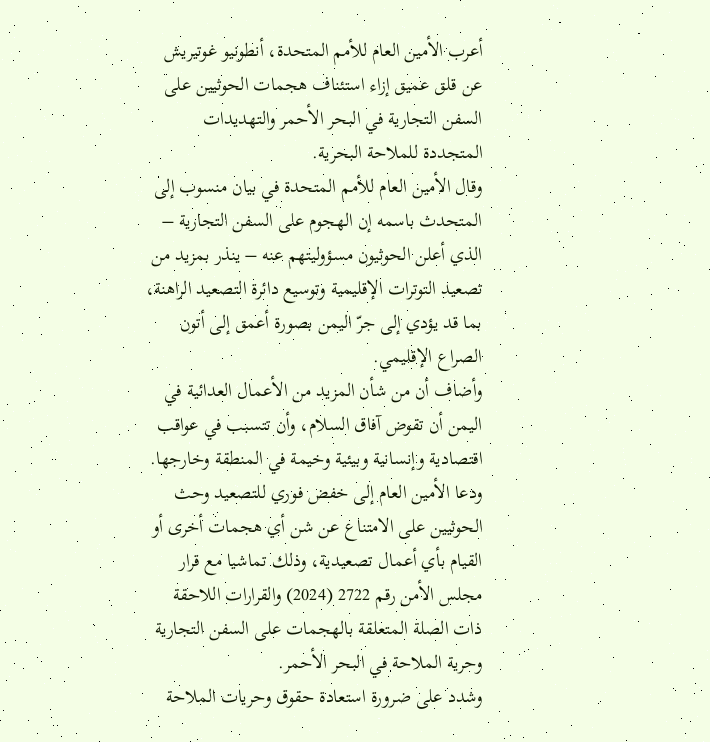أعرب الأمين العام للأمم المتحدة، أنطونيو غوتيريش عن قلق عميق إزاء استئناف هجمات الحوثيين على السفن التجارية في البحر الأحمر والتهديدات المتجددة للملاحة البحرية.
وقال الأمين العام للأمم المتحدة في بيان منسوب إلى المتحدث باسمه إن الهجوم على السفن التجارية – الذي أعلن الحوثيون مسؤوليتهم عنه – ينذر بمزيد من تصعيد التوترات الإقليمية وتوسيع دائرة التصعيد الراهنة، بما قد يؤدي إلى جرّ اليمن بصورة أعمق إلى أتون الصراع الإقليمي.
وأضاف أن من شأن المزيد من الأعمال العدائية في اليمن أن تقوض آفاق السلام، وأن تتسبب في عواقب اقتصادية وإنسانية وبيئية وخيمة في المنطقة وخارجها.
ودعا الأمين العام إلى خفض فوري للتصعيد وحث الحوثيين على الامتناع عن شن أي هجمات أخرى أو القيام بأي أعمال تصعيدية، وذلك تماشيا مع قرار مجلس الأمن رقم 2722 (2024) والقرارات اللاحقة ذات الصلة المتعلقة بالهجمات على السفن التجارية وحرية الملاحة في البحر الأحمر.
وشدد على ضرورة استعادة حقوق وحريات الملاحة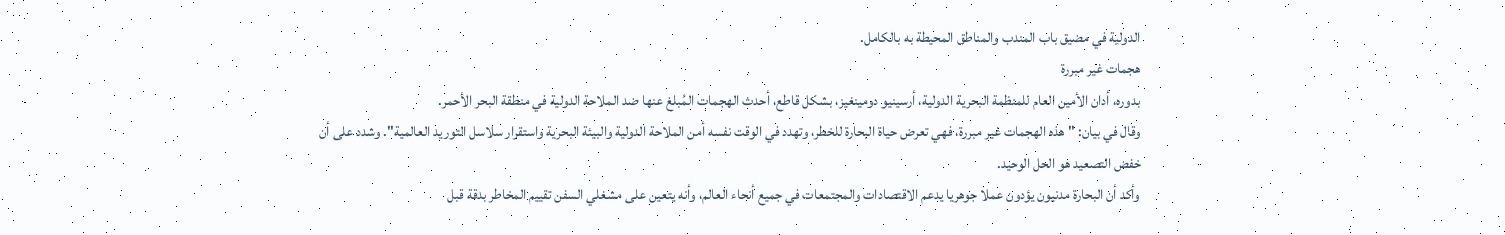الدولية في مضيق باب المندب والمناطق المحيطة به بالكامل.
هجمات غير مبررة
بدوره، أدان الأمين العام للمنظمة البحرية الدولية، أرسينيو دومينغيز، بشكل قاطع، أحدث الهجمات المُبلغ عنها ضد الملاحة الدولية في منطقة البحر الأحمر.
وقال في بيان: "هذه الهجمات غير مبررة، فهي تعرض حياة البحارة للخطر، وتهدد في الوقت نفسه أمن الملاحة الدولية والبيئة البحرية واستقرار سلاسل التوريد العالمية". وشدد على أن خفض التصعيد هو الحل الوحيد.
وأكد أن البحارة مدنيون يؤدون عملا جوهريا يدعم الاقتصادات والمجتمعات في جميع أنحاء العالم، وأنه يتعين على مشغلي السفن تقييم المخاطر بدقة قبل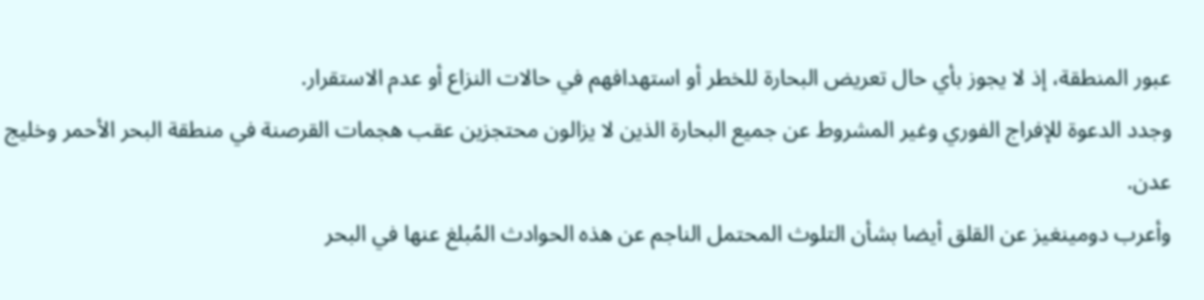عبور المنطقة، إذ لا يجوز بأي حال تعريض البحارة للخطر أو استهدافهم في حالات النزاع أو عدم الاستقرار.
وجدد الدعوة للإفراج الفوري وغير المشروط عن جميع البحارة الذين لا يزالون محتجزين عقب هجمات القرصنة في منطقة البحر الأحمر وخليج عدن.
وأعرب دومينغيز عن القلق أيضا بشأن التلوث المحتمل الناجم عن هذه الحوادث المُبلغ عنها في البحر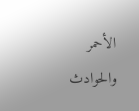الأحمر والحوادث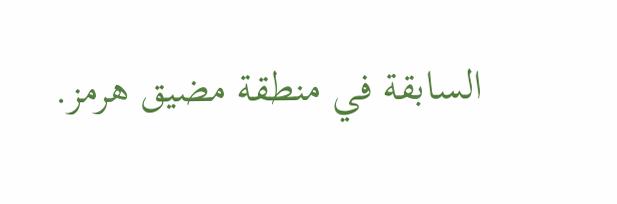السابقة في منطقة مضيق هرمز.